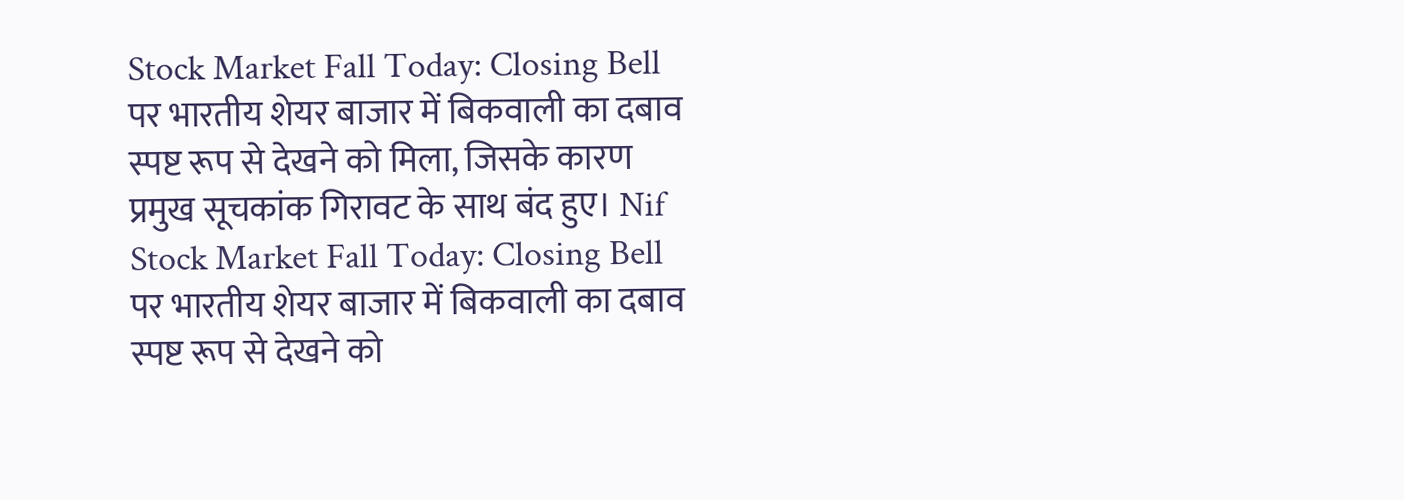Stock Market Fall Today: Closing Bell पर भारतीय शेयर बाजार में बिकवाली का दबाव स्पष्ट रूप से देखने को मिला, जिसके कारण प्रमुख सूचकांक गिरावट के साथ बंद हुए। Nif
Stock Market Fall Today: Closing Bell पर भारतीय शेयर बाजार में बिकवाली का दबाव स्पष्ट रूप से देखने को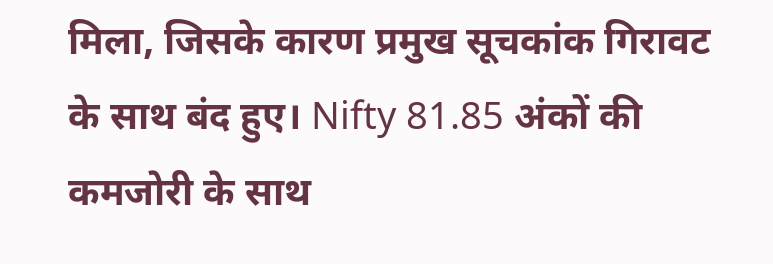मिला, जिसके कारण प्रमुख सूचकांक गिरावट के साथ बंद हुए। Nifty 81.85 अंकों की कमजोरी के साथ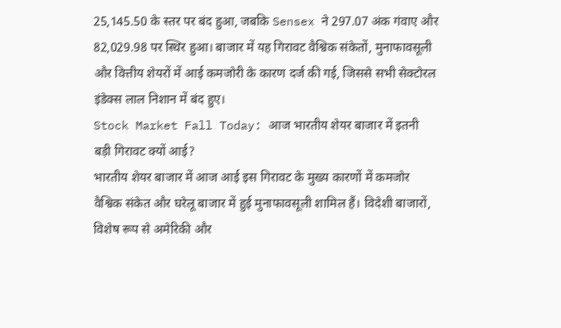25,145.50 के स्तर पर बंद हुआ, जबकि Sensex ने 297.07 अंक गंवाए और 82,029.98 पर स्थिर हुआ। बाजार में यह गिरावट वैश्विक संकेतों, मुनाफावसूली और वित्तीय शेयरों में आई कमजोरी के कारण दर्ज की गई, जिससे सभी सेक्टोरल इंडेक्स लाल निशान में बंद हुए।
Stock Market Fall Today: आज भारतीय शेयर बाजार में इतनी बड़ी गिरावट क्यों आई?
भारतीय शेयर बाजार में आज आई इस गिरावट के मुख्य कारणों में कमजोर वैश्विक संकेत और घरेलू बाजार में हुई मुनाफावसूली शामिल हैं। विदेशी बाजारों, विशेष रूप से अमेरिकी और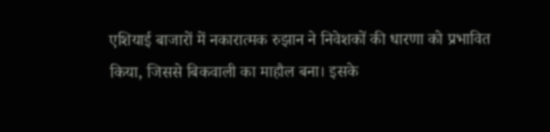एशियाई बाजारों में नकारात्मक रुझान ने निवेशकों की धारणा को प्रभावित किया, जिससे बिकवाली का माहौल बना। इसके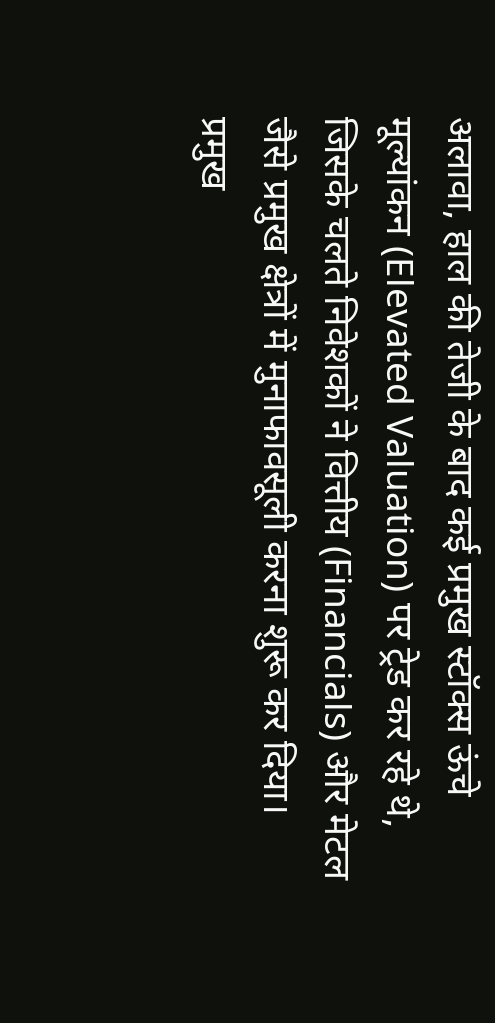अलावा, हाल की तेजी के बाद कई प्रमुख स्टॉक्स ऊंचे मूल्यांकन (Elevated Valuation) पर ट्रेड कर रहे थे, जिसके चलते निवेशकों ने वित्तीय (Financials) और मेटल जैसे प्रमुख क्षेत्रों में मुनाफावसूली करना शुरू कर दिया।
प्रमुख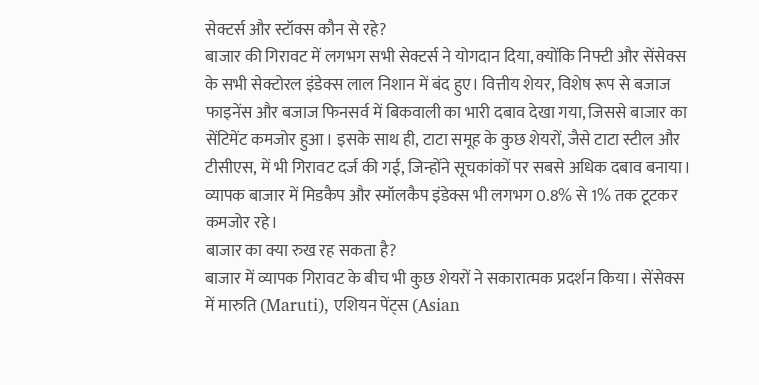सेक्टर्स और स्टॉक्स कौन से रहे?
बाजार की गिरावट में लगभग सभी सेक्टर्स ने योगदान दिया, क्योंकि निफ्टी और सेंसेक्स के सभी सेक्टोरल इंडेक्स लाल निशान में बंद हुए। वित्तीय शेयर, विशेष रूप से बजाज फाइनेंस और बजाज फिनसर्व में बिकवाली का भारी दबाव देखा गया, जिससे बाजार का सेंटिमेंट कमजोर हुआ। इसके साथ ही, टाटा समूह के कुछ शेयरों, जैसे टाटा स्टील और टीसीएस, में भी गिरावट दर्ज की गई, जिन्होंने सूचकांकों पर सबसे अधिक दबाव बनाया। व्यापक बाजार में मिडकैप और स्मॉलकैप इंडेक्स भी लगभग 0.8% से 1% तक टूटकर कमजोर रहे।
बाजार का क्या रुख रह सकता है?
बाजार में व्यापक गिरावट के बीच भी कुछ शेयरों ने सकारात्मक प्रदर्शन किया। सेंसेक्स में मारुति (Maruti), एशियन पेंट्स (Asian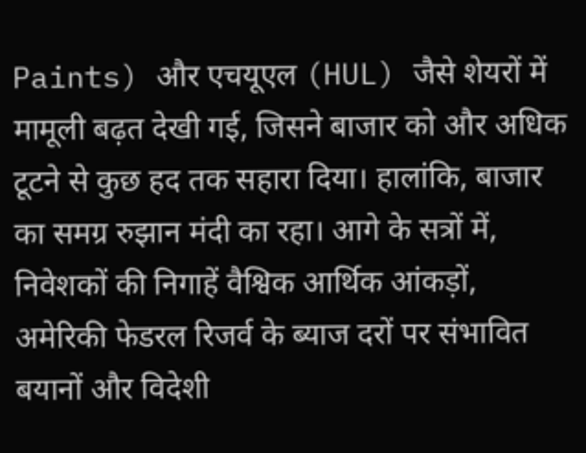Paints) और एचयूएल (HUL) जैसे शेयरों में मामूली बढ़त देखी गई, जिसने बाजार को और अधिक टूटने से कुछ हद तक सहारा दिया। हालांकि, बाजार का समग्र रुझान मंदी का रहा। आगे के सत्रों में, निवेशकों की निगाहें वैश्विक आर्थिक आंकड़ों, अमेरिकी फेडरल रिजर्व के ब्याज दरों पर संभावित बयानों और विदेशी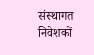संस्थागत निवेशकों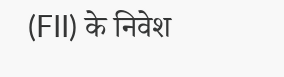(FII) के निवेश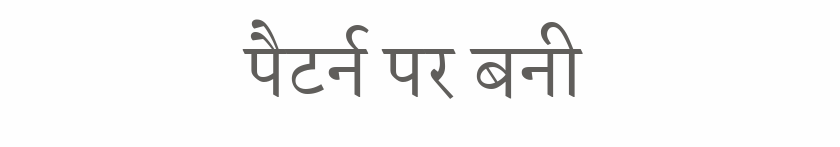पैटर्न पर बनी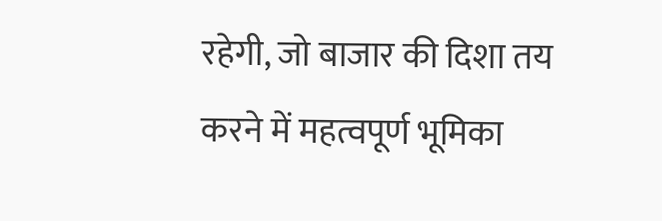रहेगी, जो बाजार की दिशा तय करने में महत्वपूर्ण भूमिका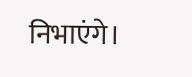निभाएंगे।